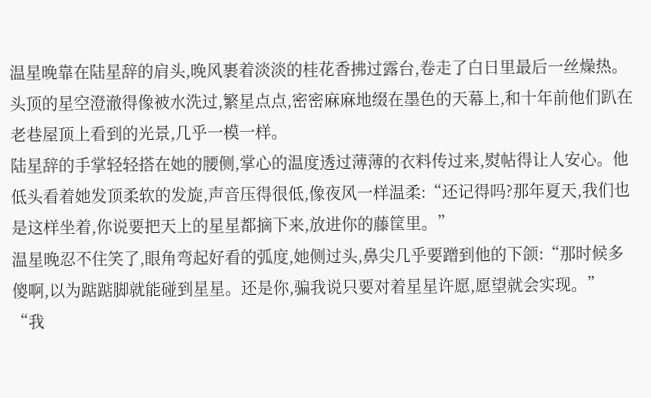温星晚靠在陆星辞的肩头,晚风裹着淡淡的桂花香拂过露台,卷走了白日里最后一丝燥热。头顶的星空澄澈得像被水洗过,繁星点点,密密麻麻地缀在墨色的天幕上,和十年前他们趴在老巷屋顶上看到的光景,几乎一模一样。
陆星辞的手掌轻轻搭在她的腰侧,掌心的温度透过薄薄的衣料传过来,熨帖得让人安心。他低头看着她发顶柔软的发旋,声音压得很低,像夜风一样温柔:“还记得吗?那年夏天,我们也是这样坐着,你说要把天上的星星都摘下来,放进你的藤筐里。”
温星晚忍不住笑了,眼角弯起好看的弧度,她侧过头,鼻尖几乎要蹭到他的下颌:“那时候多傻啊,以为踮踮脚就能碰到星星。还是你,骗我说只要对着星星许愿,愿望就会实现。”
“我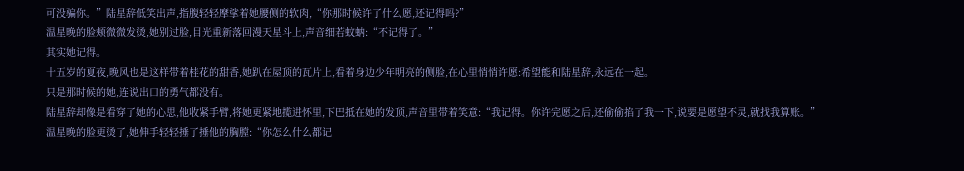可没骗你。”陆星辞低笑出声,指腹轻轻摩挲着她腰侧的软肉,“你那时候许了什么愿,还记得吗?”
温星晚的脸颊微微发烫,她别过脸,目光重新落回漫天星斗上,声音细若蚊蚋:“不记得了。”
其实她记得。
十五岁的夏夜,晚风也是这样带着桂花的甜香,她趴在屋顶的瓦片上,看着身边少年明亮的侧脸,在心里悄悄许愿:希望能和陆星辞,永远在一起。
只是那时候的她,连说出口的勇气都没有。
陆星辞却像是看穿了她的心思,他收紧手臂,将她更紧地揽进怀里,下巴抵在她的发顶,声音里带着笑意:“我记得。你许完愿之后,还偷偷掐了我一下,说要是愿望不灵,就找我算账。”
温星晚的脸更烫了,她伸手轻轻捶了捶他的胸膛:“你怎么什么都记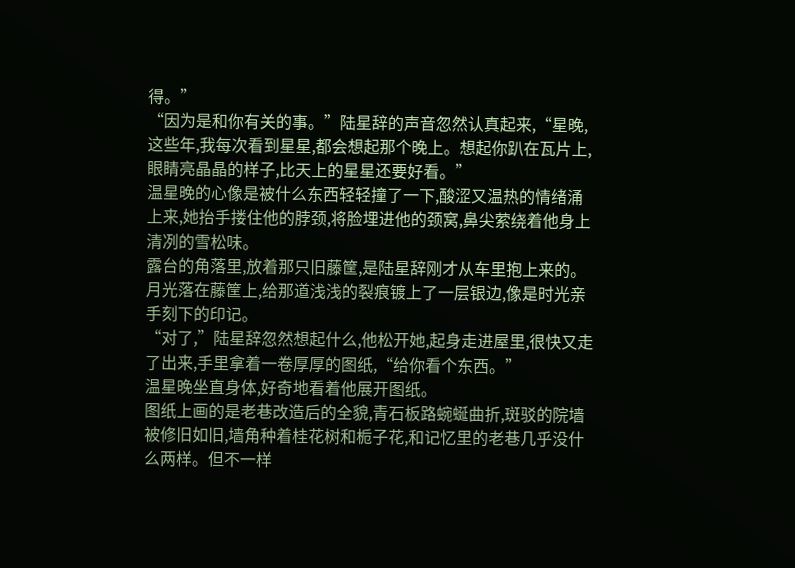得。”
“因为是和你有关的事。”陆星辞的声音忽然认真起来,“星晚,这些年,我每次看到星星,都会想起那个晚上。想起你趴在瓦片上,眼睛亮晶晶的样子,比天上的星星还要好看。”
温星晚的心像是被什么东西轻轻撞了一下,酸涩又温热的情绪涌上来,她抬手搂住他的脖颈,将脸埋进他的颈窝,鼻尖萦绕着他身上清冽的雪松味。
露台的角落里,放着那只旧藤筐,是陆星辞刚才从车里抱上来的。月光落在藤筐上,给那道浅浅的裂痕镀上了一层银边,像是时光亲手刻下的印记。
“对了,”陆星辞忽然想起什么,他松开她,起身走进屋里,很快又走了出来,手里拿着一卷厚厚的图纸,“给你看个东西。”
温星晚坐直身体,好奇地看着他展开图纸。
图纸上画的是老巷改造后的全貌,青石板路蜿蜒曲折,斑驳的院墙被修旧如旧,墙角种着桂花树和栀子花,和记忆里的老巷几乎没什么两样。但不一样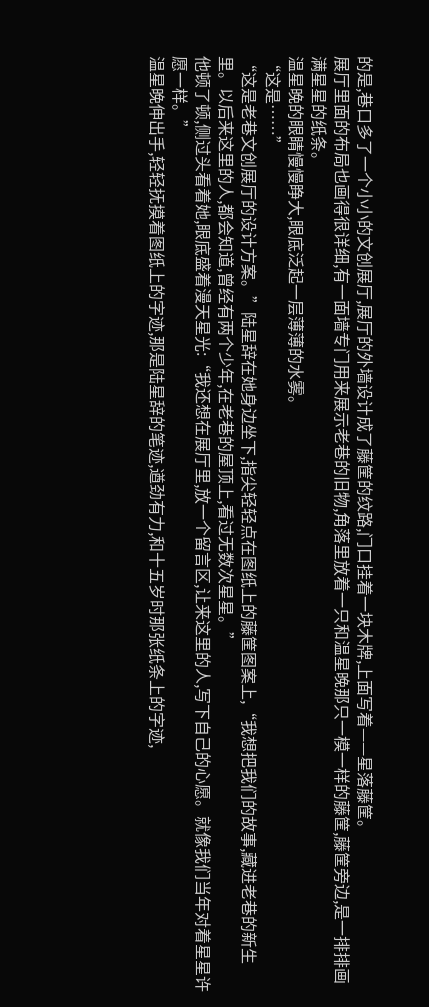的是,巷口多了一个小小的文创展厅,展厅的外墙设计成了藤筐的纹路,门口挂着一块木牌,上面写着——星落藤筐。
展厅里面的布局也画得很详细,有一面墙专门用来展示老巷的旧物,角落里放着一只和温星晚那只一模一样的藤筐,藤筐旁边,是一排排画满星星的纸条。
温星晚的眼睛慢慢睁大,眼底泛起一层薄薄的水雾。
“这是……”
“这是老巷文创展厅的设计方案。”陆星辞在她身边坐下,指尖轻轻点在图纸上的藤筐图案上,“我想把我们的故事,藏进老巷的新生里。以后来这里的人,都会知道,曾经有两个少年,在老巷的屋顶上,看过无数次星星。”
他顿了顿,侧过头看着她,眼底盛着漫天星光:“我还想在展厅里,放一个留言区,让来这里的人,写下自己的心愿。就像我们当年对着星星许愿一样。”
温星晚伸出手,轻轻抚摸着图纸上的字迹,那是陆星辞的笔迹,遒劲有力,和十五岁时那张纸条上的字迹,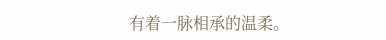有着一脉相承的温柔。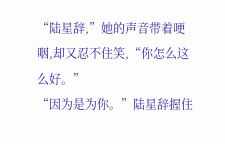“陆星辞,”她的声音带着哽咽,却又忍不住笑,“你怎么这么好。”
“因为是为你。”陆星辞握住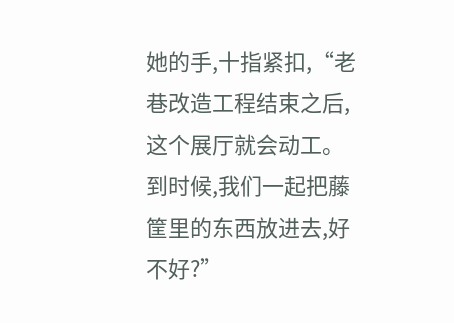她的手,十指紧扣,“老巷改造工程结束之后,这个展厅就会动工。到时候,我们一起把藤筐里的东西放进去,好不好?”